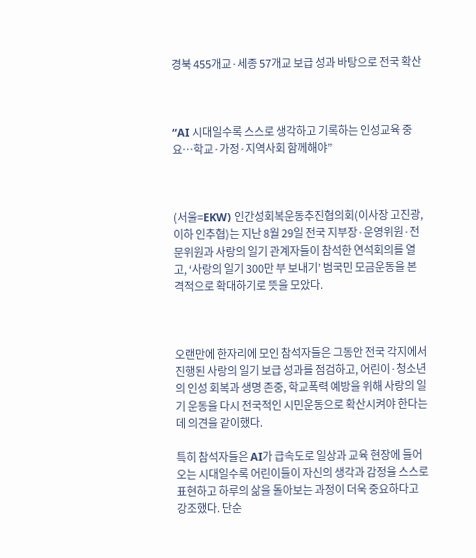경북 455개교·세종 57개교 보급 성과 바탕으로 전국 확산



“AI 시대일수록 스스로 생각하고 기록하는 인성교육 중요…학교·가정·지역사회 함께해야”



(서울=EKW) 인간성회복운동추진협의회(이사장 고진광, 이하 인추협)는 지난 8월 29일 전국 지부장·운영위원·전문위원과 사랑의 일기 관계자들이 참석한 연석회의를 열고, ‘사랑의 일기 300만 부 보내기’ 범국민 모금운동을 본격적으로 확대하기로 뜻을 모았다.



오랜만에 한자리에 모인 참석자들은 그동안 전국 각지에서 진행된 사랑의 일기 보급 성과를 점검하고, 어린이·청소년의 인성 회복과 생명 존중, 학교폭력 예방을 위해 사랑의 일기 운동을 다시 전국적인 시민운동으로 확산시켜야 한다는 데 의견을 같이했다.

특히 참석자들은 AI가 급속도로 일상과 교육 현장에 들어오는 시대일수록 어린이들이 자신의 생각과 감정을 스스로 표현하고 하루의 삶을 돌아보는 과정이 더욱 중요하다고 강조했다. 단순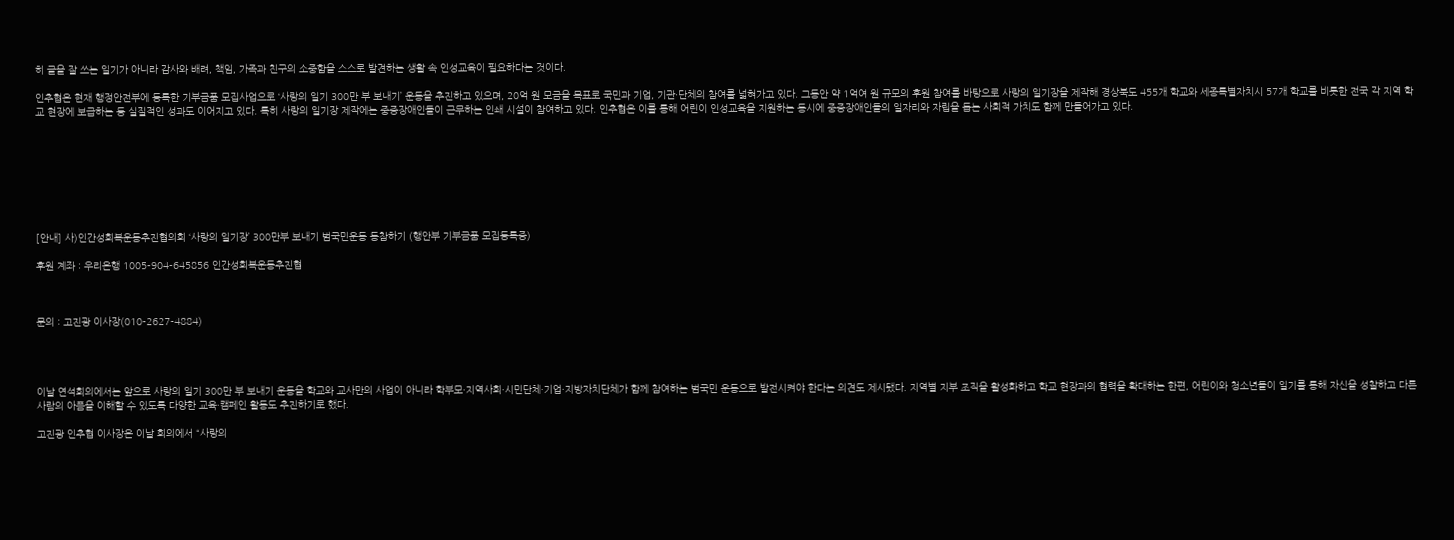히 글을 잘 쓰는 일기가 아니라 감사와 배려, 책임, 가족과 친구의 소중함을 스스로 발견하는 생활 속 인성교육이 필요하다는 것이다.

인추협은 현재 행정안전부에 등록한 기부금품 모집사업으로 ‘사랑의 일기 300만 부 보내기’ 운동을 추진하고 있으며, 20억 원 모금을 목표로 국민과 기업, 기관·단체의 참여를 넓혀가고 있다. 그동안 약 1억여 원 규모의 후원 참여를 바탕으로 사랑의 일기장을 제작해 경상북도 455개 학교와 세종특별자치시 57개 학교를 비롯한 전국 각 지역 학교 현장에 보급하는 등 실질적인 성과도 이어지고 있다. 특히 사랑의 일기장 제작에는 중증장애인들이 근무하는 인쇄 시설이 참여하고 있다. 인추협은 이를 통해 어린이 인성교육을 지원하는 동시에 중증장애인들의 일자리와 자립을 돕는 사회적 가치도 함께 만들어가고 있다.








[안내] 사)인간성회복운동추진협의회 ‘사랑의 일기장’ 300만부 보내기 범국민운동 동참하기 (행안부 기부금품 모집등록증)

후원 계좌 : 우리은행 1005-904-645856 인간성회복운동추진협



문의 : 고진광 이사장(010-2627-4884)




이날 연석회의에서는 앞으로 사랑의 일기 300만 부 보내기 운동을 학교와 교사만의 사업이 아니라 학부모·지역사회·시민단체·기업·지방자치단체가 함께 참여하는 범국민 운동으로 발전시켜야 한다는 의견도 제시됐다. 지역별 지부 조직을 활성화하고 학교 현장과의 협력을 확대하는 한편, 어린이와 청소년들이 일기를 통해 자신을 성찰하고 다른 사람의 아픔을 이해할 수 있도록 다양한 교육·캠페인 활동도 추진하기로 했다.

고진광 인추협 이사장은 이날 회의에서 “사랑의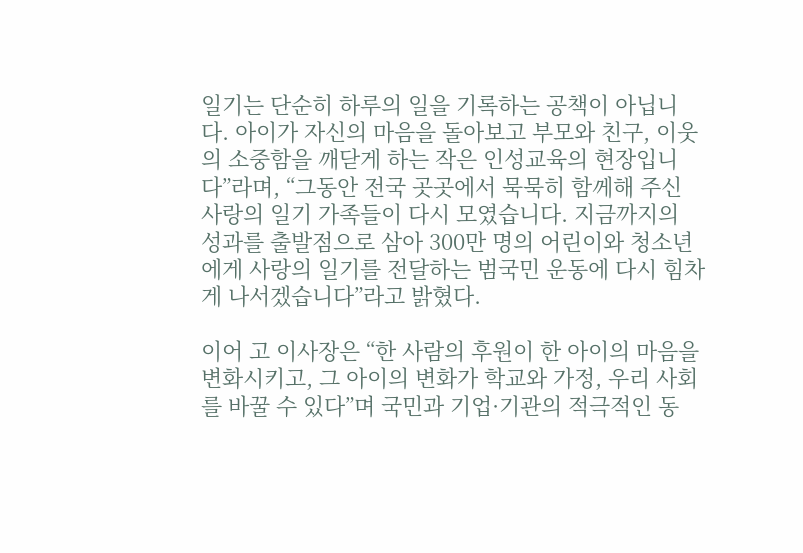일기는 단순히 하루의 일을 기록하는 공책이 아닙니다. 아이가 자신의 마음을 돌아보고 부모와 친구, 이웃의 소중함을 깨닫게 하는 작은 인성교육의 현장입니다”라며, “그동안 전국 곳곳에서 묵묵히 함께해 주신 사랑의 일기 가족들이 다시 모였습니다. 지금까지의 성과를 출발점으로 삼아 300만 명의 어린이와 청소년에게 사랑의 일기를 전달하는 범국민 운동에 다시 힘차게 나서겠습니다”라고 밝혔다.

이어 고 이사장은 “한 사람의 후원이 한 아이의 마음을 변화시키고, 그 아이의 변화가 학교와 가정, 우리 사회를 바꿀 수 있다”며 국민과 기업·기관의 적극적인 동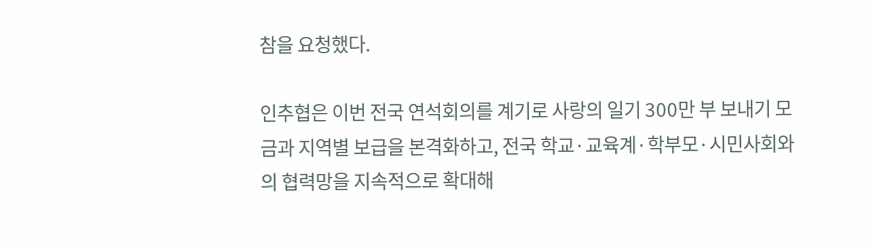참을 요청했다.

인추협은 이번 전국 연석회의를 계기로 사랑의 일기 300만 부 보내기 모금과 지역별 보급을 본격화하고, 전국 학교·교육계·학부모·시민사회와의 협력망을 지속적으로 확대해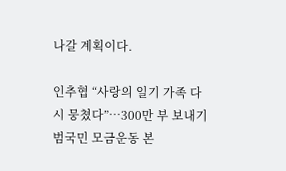나갈 계획이다.

인추협 “사랑의 일기 가족 다시 뭉쳤다”…300만 부 보내기 범국민 모금운동 본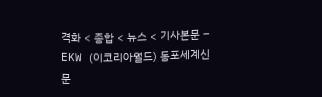격화 < 종합 < 뉴스 < 기사본문 – EKW (이코리아월드) 동포세계신문